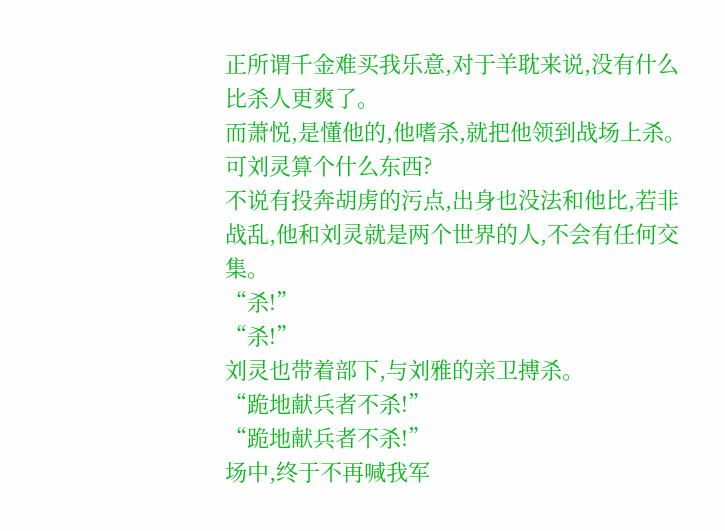正所谓千金难买我乐意,对于羊耽来说,没有什么比杀人更爽了。
而萧悦,是懂他的,他嗜杀,就把他领到战场上杀。
可刘灵算个什么东西?
不说有投奔胡虏的污点,出身也没法和他比,若非战乱,他和刘灵就是两个世界的人,不会有任何交集。
“杀!”
“杀!”
刘灵也带着部下,与刘雅的亲卫搏杀。
“跪地献兵者不杀!”
“跪地献兵者不杀!”
场中,终于不再喊我军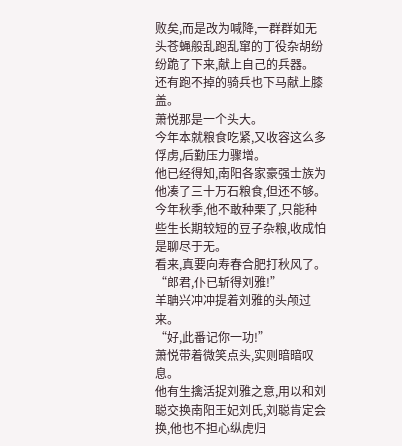败矣,而是改为喊降,一群群如无头苍蝇般乱跑乱窜的丁役杂胡纷纷跪了下来,献上自己的兵器。
还有跑不掉的骑兵也下马献上膝盖。
萧悦那是一个头大。
今年本就粮食吃紧,又收容这么多俘虏,后勤压力骤增。
他已经得知,南阳各家豪强士族为他凑了三十万石粮食,但还不够。
今年秋季,他不敢种栗了,只能种些生长期较短的豆子杂粮,收成怕是聊尽于无。
看来,真要向寿春合肥打秋风了。
“郎君,仆已斩得刘雅!”
羊聃兴冲冲提着刘雅的头颅过来。
“好,此番记你一功!”
萧悦带着微笑点头,实则暗暗叹息。
他有生擒活捉刘雅之意,用以和刘聪交换南阳王妃刘氏,刘聪肯定会换,他也不担心纵虎归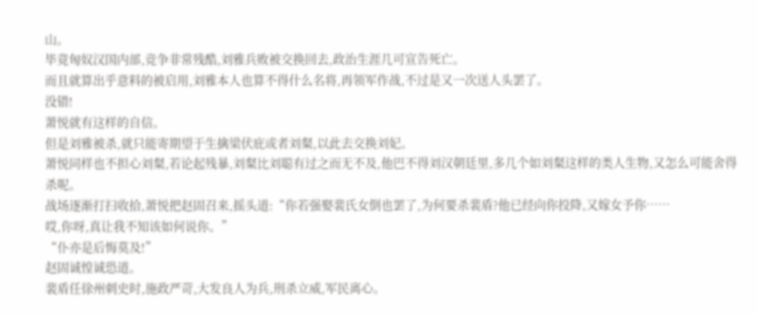山。
毕竟匈奴汉国内部,竞争非常残酷,刘雅兵败被交换回去,政治生涯几可宣告死亡。
而且就算出乎意料的被启用,刘雅本人也算不得什么名将,再领军作战,不过是又一次送人头罢了。
没错!
萧悦就有这样的自信。
但是刘雅被杀,就只能寄期望于生擒梁伏庇或者刘粲,以此去交换刘妃。
萧悦同样也不担心刘粲,若论起残暴,刘粲比刘聪有过之而无不及,他巴不得刘汉朝廷里,多几个如刘粲这样的类人生物,又怎么可能舍得杀呢。
战场逐渐打扫收拾,萧悦把赵固召来,摇头道:“你若强娶裴氏女倒也罢了,为何要杀裴盾?他已经向你投降,又嫁女予你……
哎,你呀,真让我不知该如何说你。”
“仆亦是后悔莫及!”
赵固诚惶诚恐道。
裴盾任徐州刺史时,施政严苛,大发良人为兵,刑杀立威,军民离心。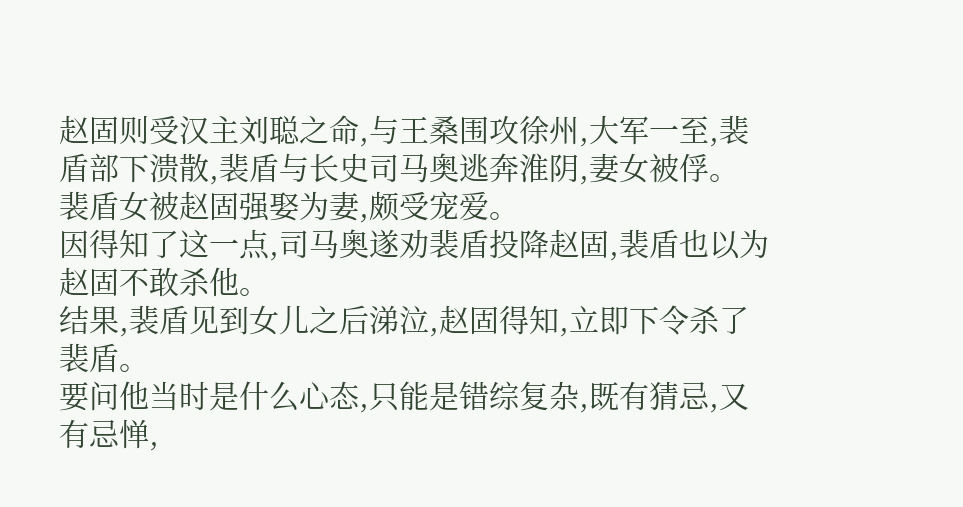赵固则受汉主刘聪之命,与王桑围攻徐州,大军一至,裴盾部下溃散,裴盾与长史司马奥逃奔淮阴,妻女被俘。
裴盾女被赵固强娶为妻,颇受宠爱。
因得知了这一点,司马奥遂劝裴盾投降赵固,裴盾也以为赵固不敢杀他。
结果,裴盾见到女儿之后涕泣,赵固得知,立即下令杀了裴盾。
要问他当时是什么心态,只能是错综复杂,既有猜忌,又有忌惮,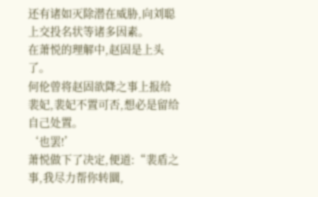还有诸如灭除潜在威胁,向刘聪上交投名状等诸多因素。
在萧悦的理解中,赵固是上头了。
何伦曾将赵固欲降之事上报给裴妃,裴妃不置可否,想必是留给自己处置。
‘也罢!’
萧悦做下了决定,便道:“裴盾之事,我尽力帮你转圜,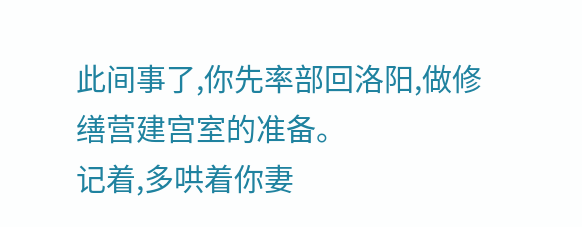此间事了,你先率部回洛阳,做修缮营建宫室的准备。
记着,多哄着你妻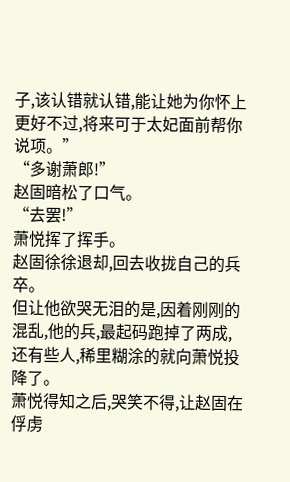子,该认错就认错,能让她为你怀上更好不过,将来可于太妃面前帮你说项。”
“多谢萧郎!”
赵固暗松了口气。
“去罢!”
萧悦挥了挥手。
赵固徐徐退却,回去收拢自己的兵卒。
但让他欲哭无泪的是,因着刚刚的混乱,他的兵,最起码跑掉了两成,还有些人,稀里糊涂的就向萧悦投降了。
萧悦得知之后,哭笑不得,让赵固在俘虏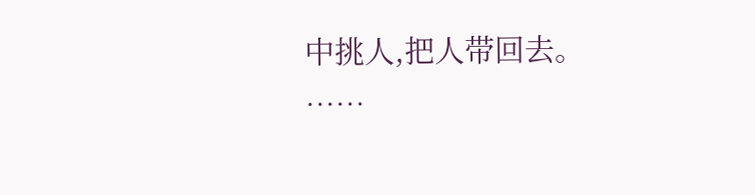中挑人,把人带回去。
……